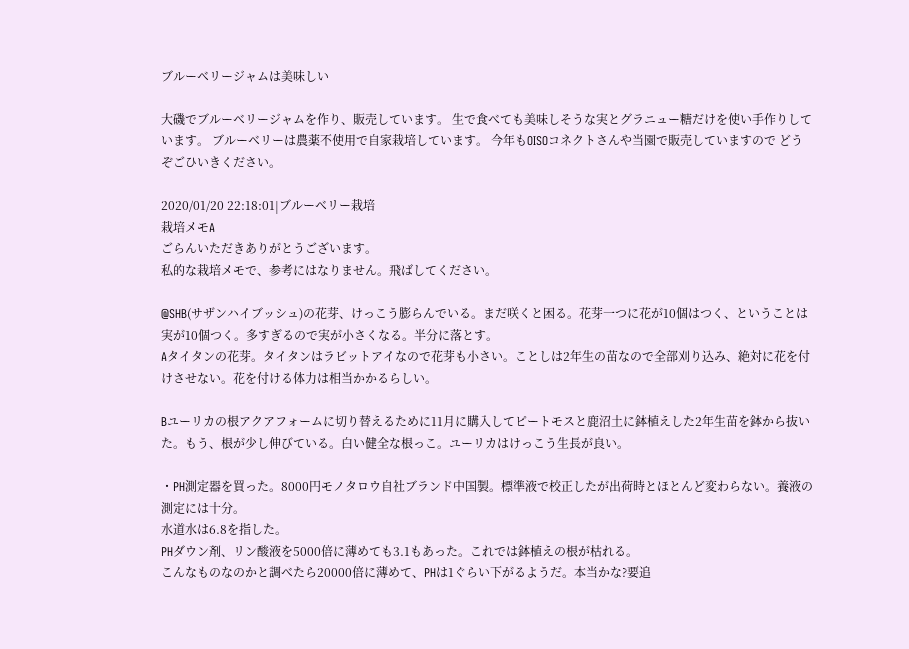ブルーベリージャムは美味しい

大磯でブルーベリージャムを作り、販売しています。 生で食べても美味しそうな実とグラニュー糖だけを使い手作りしています。 ブルーベリーは農薬不使用で自家栽培しています。 今年もOISOコネクトさんや当園で販売していますので どうぞごひいきください。

2020/01/20 22:18:01|ブルーベリー栽培
栽培メモA
ごらんいただきありがとうございます。
私的な栽培メモで、参考にはなりません。飛ばしてください。

@SHB(サザンハイブッシュ)の花芽、けっこう膨らんでいる。まだ咲くと困る。花芽一つに花が10個はつく、ということは実が10個つく。多すぎるので実が小さくなる。半分に落とす。
Aタイタンの花芽。タイタンはラビットアイなので花芽も小さい。ことしは2年生の苗なので全部刈り込み、絶対に花を付けさせない。花を付ける体力は相当かかるらしい。

Bユーリカの根アクアフォームに切り替えるために11月に購入してピートモスと鹿沼土に鉢植えした2年生苗を鉢から抜いた。もう、根が少し伸びている。白い健全な根っこ。ユーリカはけっこう生長が良い。

・PH測定器を買った。8000円モノタロウ自社ブランド中国製。標準液で校正したが出荷時とほとんど変わらない。養液の測定には十分。
水道水は6.8を指した。
PHダウン剤、リン酸液を5000倍に薄めても3.1もあった。これでは鉢植えの根が枯れる。
こんなものなのかと調べたら20000倍に薄めて、PHは1ぐらい下がるようだ。本当かな?要追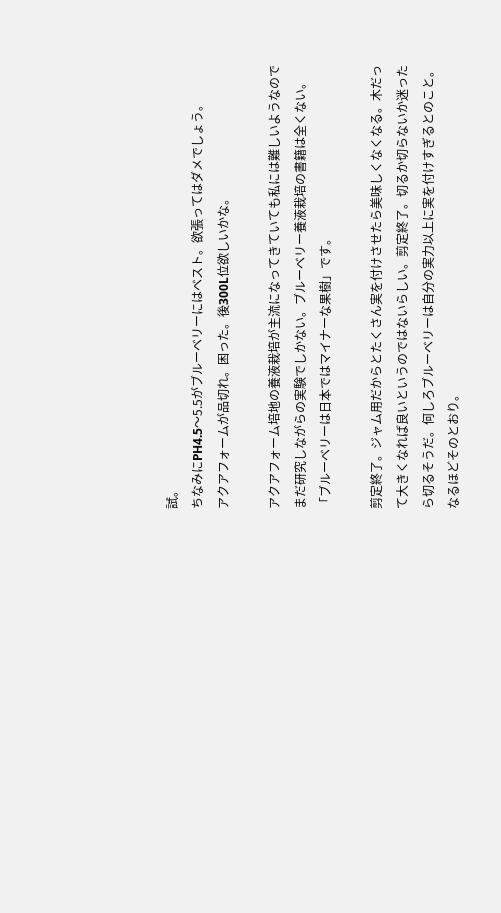試。
ちなみにPH4.5〜5.5がブルーベリーにはベスト。欲張ってはダメでしょう。
アクアフォームが品切れ。困った。後300L位欲しいかな。

アクアフォーム培地の養液栽培が主流になってきていても私には難しいようなのでまだ研究しながらの実験でしかない。ブルーベリー養液栽培の書籍は全くない。「ブルーベリーは日本ではマイナーな果樹」です。

剪定終了。ジャム用だからとたくさん実を付けさせたら美味しくなくなる。木だって大きくなれば良いというのではないらしい。剪定終了。切るか切らないか迷ったら切るそうだ。何しろブルーベリーは自分の実力以上に実を付けすぎるとのこと。なるほどそのとおり。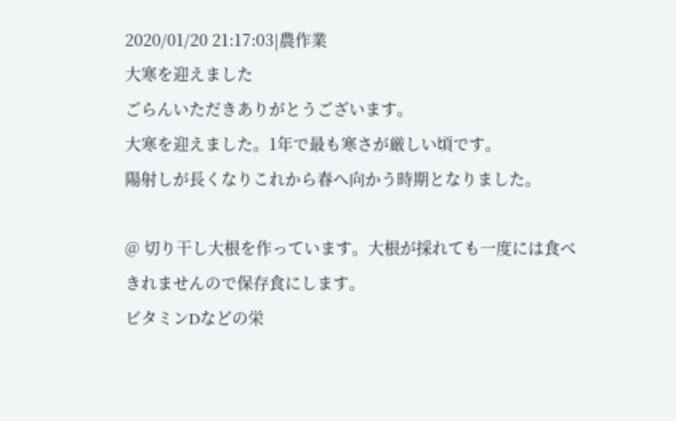2020/01/20 21:17:03|農作業
大寒を迎えました
ごらんいただきありがとうございます。
大寒を迎えました。1年で最も寒さが厳しい頃です。
陽射しが長くなりこれから春へ向かう時期となりました。

@ 切り干し大根を作っています。大根が採れても一度には食べきれませんので保存食にします。
ビタミンDなどの栄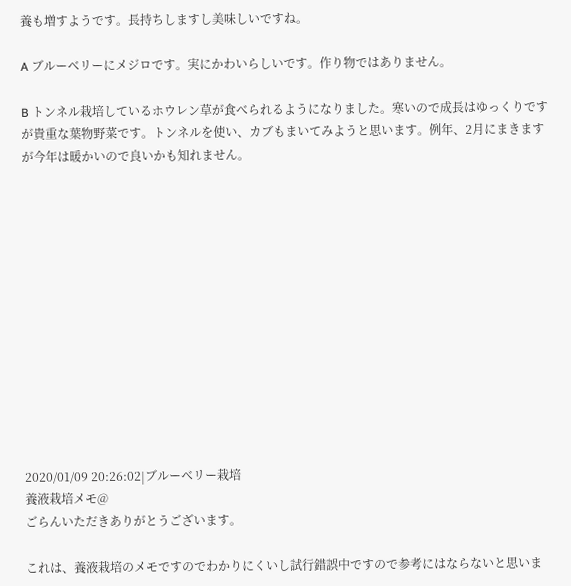養も増すようです。長持ちしますし美味しいですね。

A ブルーベリーにメジロです。実にかわいらしいです。作り物ではありません。

B トンネル栽培しているホウレン草が食べられるようになりました。寒いので成長はゆっくりですが貴重な葉物野菜です。トンネルを使い、カブもまいてみようと思います。例年、2月にまきますが今年は暖かいので良いかも知れません。













2020/01/09 20:26:02|ブルーベリー栽培
養液栽培メモ@
ごらんいただきありがとうございます。

これは、養液栽培のメモですのでわかりにくいし試行錯誤中ですので参考にはならないと思いま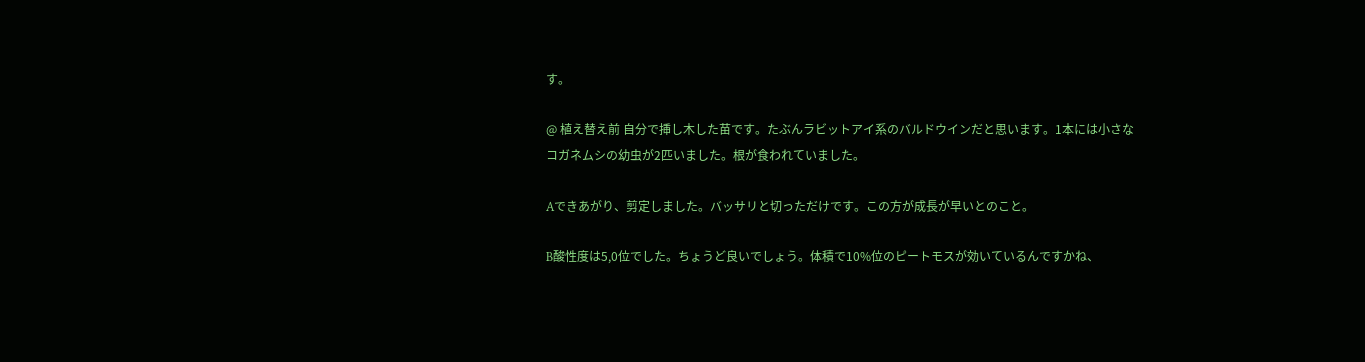す。

@ 植え替え前 自分で挿し木した苗です。たぶんラビットアイ系のバルドウインだと思います。1本には小さなコガネムシの幼虫が2匹いました。根が食われていました。

Aできあがり、剪定しました。バッサリと切っただけです。この方が成長が早いとのこと。

B酸性度は5,0位でした。ちょうど良いでしょう。体積で10%位のピートモスが効いているんですかね、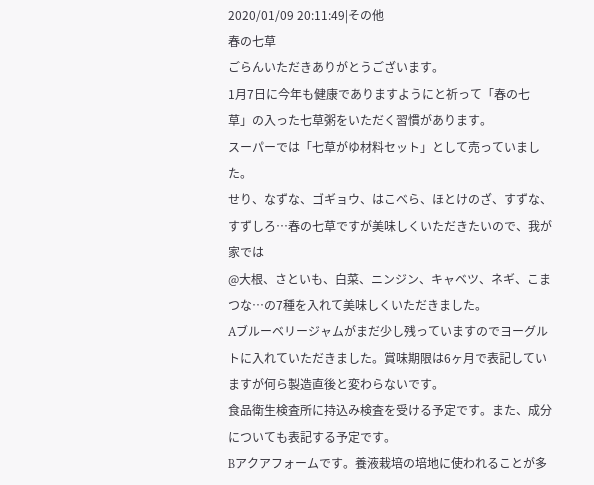2020/01/09 20:11:49|その他
春の七草
ごらんいただきありがとうございます。
1月7日に今年も健康でありますようにと祈って「春の七草」の入った七草粥をいただく習慣があります。
スーパーでは「七草がゆ材料セット」として売っていました。
せり、なずな、ゴギョウ、はこべら、ほとけのざ、すずな、すずしろ…春の七草ですが美味しくいただきたいので、我が家では
@大根、さといも、白菜、ニンジン、キャベツ、ネギ、こまつな…の7種を入れて美味しくいただきました。
Aブルーベリージャムがまだ少し残っていますのでヨーグルトに入れていただきました。賞味期限は6ヶ月で表記していますが何ら製造直後と変わらないです。
食品衛生検査所に持込み検査を受ける予定です。また、成分についても表記する予定です。
Bアクアフォームです。養液栽培の培地に使われることが多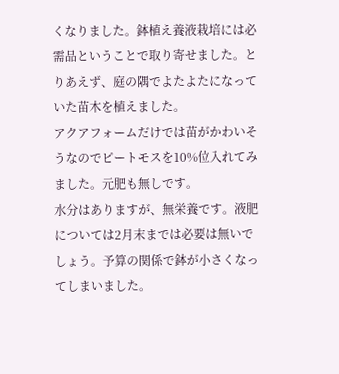くなりました。鉢植え養液栽培には必需品ということで取り寄せました。とりあえず、庭の隅でよたよたになっていた苗木を植えました。
アクアフォームだけでは苗がかわいそうなのでピートモスを10%位入れてみました。元肥も無しです。
水分はありますが、無栄養です。液肥については2月末までは必要は無いでしょう。予算の関係で鉢が小さくなってしまいました。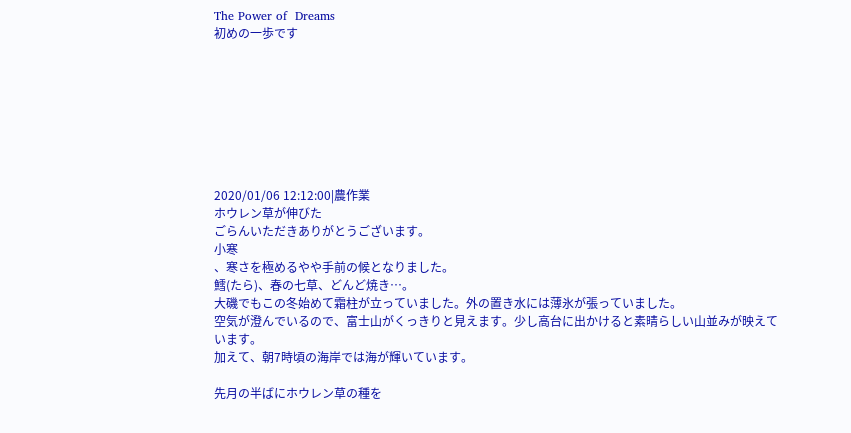The Power of  Dreams
初めの一歩です








2020/01/06 12:12:00|農作業
ホウレン草が伸びた
ごらんいただきありがとうございます。
小寒
、寒さを極めるやや手前の候となりました。
鱈(たら)、春の七草、どんど焼き…。
大磯でもこの冬始めて霜柱が立っていました。外の置き水には薄氷が張っていました。
空気が澄んでいるので、富士山がくっきりと見えます。少し高台に出かけると素晴らしい山並みが映えています。
加えて、朝7時頃の海岸では海が輝いています。

先月の半ばにホウレン草の種を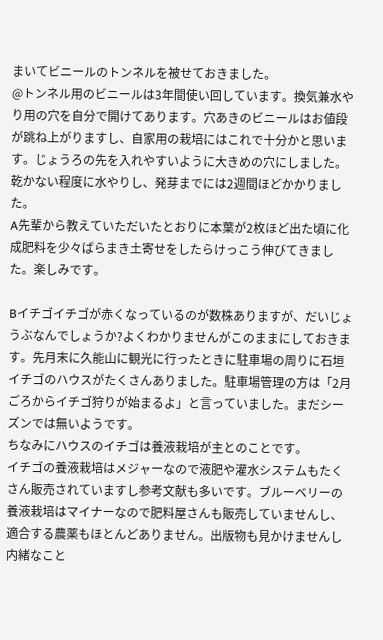まいてビニールのトンネルを被せておきました。
@トンネル用のビニールは3年間使い回しています。換気兼水やり用の穴を自分で開けてあります。穴あきのビニールはお値段が跳ね上がりますし、自家用の栽培にはこれで十分かと思います。じょうろの先を入れやすいように大きめの穴にしました。
乾かない程度に水やりし、発芽までには2週間ほどかかりました。
A先輩から教えていただいたとおりに本葉が2枚ほど出た頃に化成肥料を少々ばらまき土寄せをしたらけっこう伸びてきました。楽しみです。

Bイチゴイチゴが赤くなっているのが数株ありますが、だいじょうぶなんでしょうか?よくわかりませんがこのままにしておきます。先月末に久能山に観光に行ったときに駐車場の周りに石垣イチゴのハウスがたくさんありました。駐車場管理の方は「2月ごろからイチゴ狩りが始まるよ」と言っていました。まだシーズンでは無いようです。
ちなみにハウスのイチゴは養液栽培が主とのことです。
イチゴの養液栽培はメジャーなので液肥や灌水システムもたくさん販売されていますし参考文献も多いです。ブルーベリーの養液栽培はマイナーなので肥料屋さんも販売していませんし、適合する農薬もほとんどありません。出版物も見かけませんし内緒なこと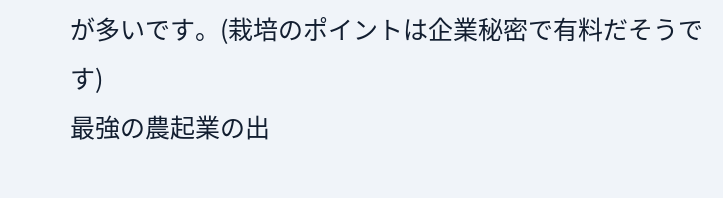が多いです。(栽培のポイントは企業秘密で有料だそうです)
最強の農起業の出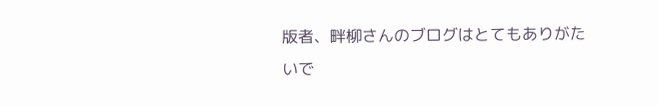版者、畔柳さんのブログはとてもありがたいで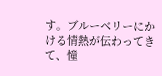す。ブルーベリーにかける情熱が伝わってきて、憧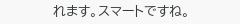れます。スマートですね。